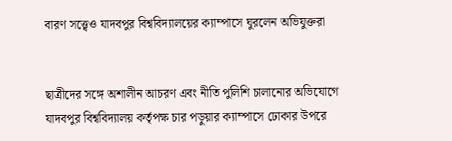বারণ সত্ত্বেও যাদবপুর বিশ্ববিদ্যালয়ের ক্যাম্পাসে ঘুরলেন অভিযুক্তরা


ছাত্রীদের সঙ্গে অশালীন আচরণ এবং নীতি পুলিশি চালানোর অভিযোগে যাদবপুর বিশ্ববিদ্যালয় কর্তৃপক্ষ চার পড়ুয়ার ক্যাম্পাসে ঢোকার উপরে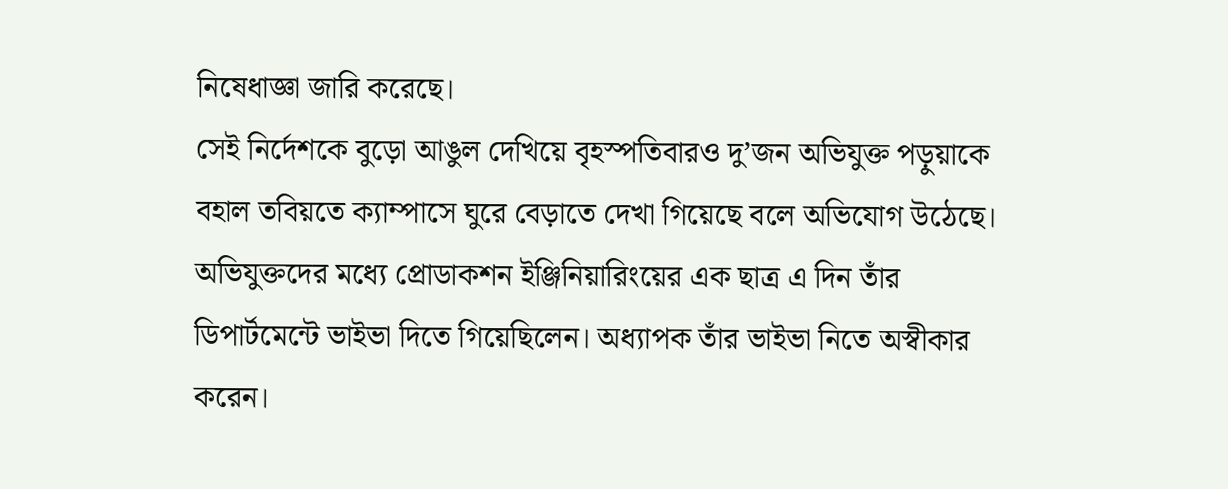নিষেধাজ্ঞা জারি করেছে।
সেই নির্দেশকে বুড়ো আঙুল দেখিয়ে বৃহস্পতিবারও দু’জন অভিযুক্ত পড়ুয়াকে বহাল তবিয়তে ক্যাম্পাসে ঘুরে বেড়াতে দেখা গিয়েছে বলে অভিযোগ উঠেছে। অভিযুক্তদের মধ্যে প্রোডাকশন ইঞ্জিনিয়ারিংয়ের এক ছাত্র এ দিন তাঁর ডিপার্টমেন্টে ভাইভা দিতে গিয়েছিলেন। অধ্যাপক তাঁর ভাইভা নিতে অস্বীকার করেন।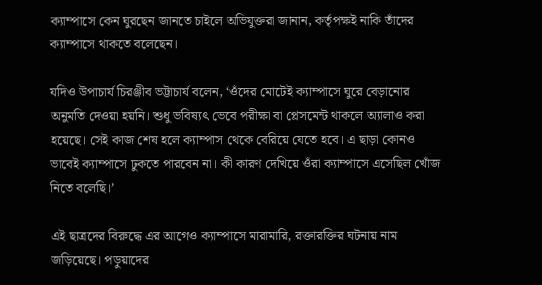ক্যাম্পাসে কেন ঘুরছেন জানতে চাইলে অভিযুক্তরা জানান, কর্তৃপক্ষই নাকি তাঁদের ক্যাম্পাসে থাকতে বলেছেন।

যদিও উপাচার্য চিরঞ্জীব ভট্টাচার্য বলেন, ‘ওঁদের মোটেই ক্যাম্পাসে ঘুরে বেড়ানোর অনুমতি দেওয়া হয়নি। শুধু ভবিষ্যৎ ভেবে পরীক্ষা বা প্লেসমেন্ট থাকলে অ্যালাও করা হয়েছে। সেই কাজ শেষ হলে ক্যাম্পাস থেকে বেরিয়ে যেতে হবে। এ ছাড়া কোনও ভাবেই ক্যাম্পাসে ঢুকতে পারবেন না। কী কারণ দেখিয়ে ওঁরা ক্যাম্পাসে এসেছিল খোঁজ নিতে বলেছি।’

এই ছাত্রদের বিরুদ্ধে এর আগেও ক্যাম্পাসে মারামারি, রক্তারক্তির ঘটনায় নাম জড়িয়েছে। পড়ুয়াদের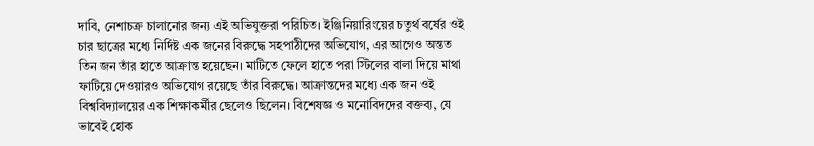দাবি, নেশাচক্র চালানোর জন্য এই অভিযুক্তরা পরিচিত। ইঞ্জিনিয়ারিংয়ের চতুর্থ বর্ষের ওই চার ছাত্রের মধ্যে নির্দিষ্ট এক জনের বিরুদ্ধে সহপাঠীদের অভিযোগ, এর আগেও অন্তত তিন জন তাঁর হাতে আক্রান্ত হয়েছেন। মাটিতে ফেলে হাতে পরা স্টিলের বালা দিয়ে মাথা ফাটিয়ে দেওয়ারও অভিযোগ রয়েছে তাঁর বিরুদ্ধে। আক্রান্তদের মধ্যে এক জন ওই বিশ্ববিদ্যালয়ের এক শিক্ষাকর্মীর ছেলেও ছিলেন। বিশেষজ্ঞ ও মনোবিদদের বক্তব্য, যে ভাবেই হোক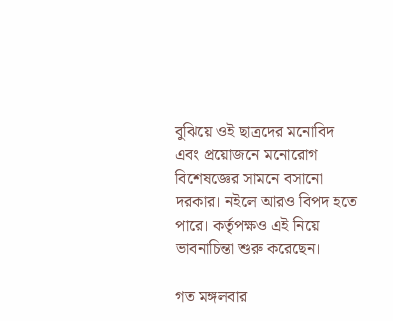বুঝিয়ে ওই ছাত্রদের মনোবিদ এবং প্রয়োজনে মনোরোগ বিশেষজ্ঞের সামনে বসানো দরকার। নইলে আরও বিপদ হতে পারে। কর্তৃপক্ষও এই নিয়ে ভাবনাচিন্তা শুরু করেছেন।

গত মঙ্গলবার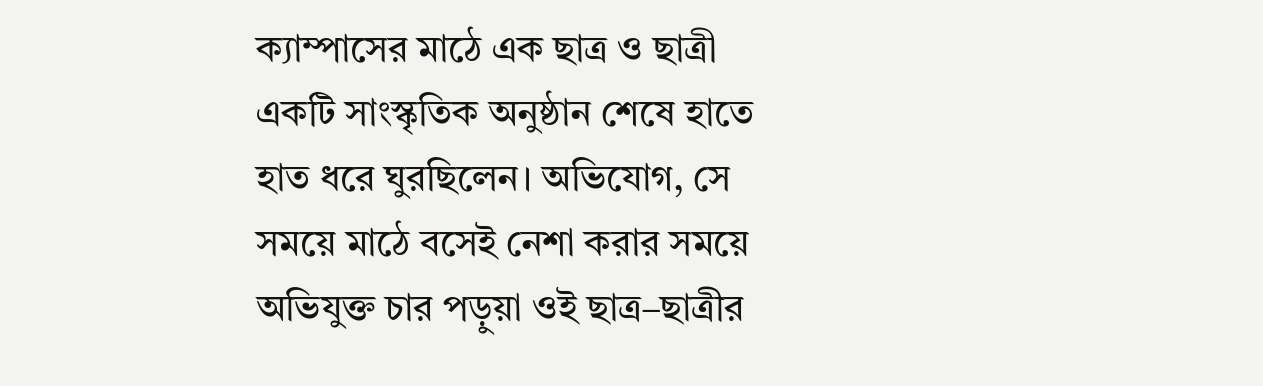ক্যাম্পাসের মাঠে এক ছাত্র ও ছাত্রী একটি সাংস্কৃতিক অনুষ্ঠান শেষে হাতে হাত ধরে ঘুরছিলেন। অভিযোগ, সে সময়ে মাঠে বসেই নেশা করার সময়ে অভিযুক্ত চার পড়ুয়া ওই ছাত্র–ছাত্রীর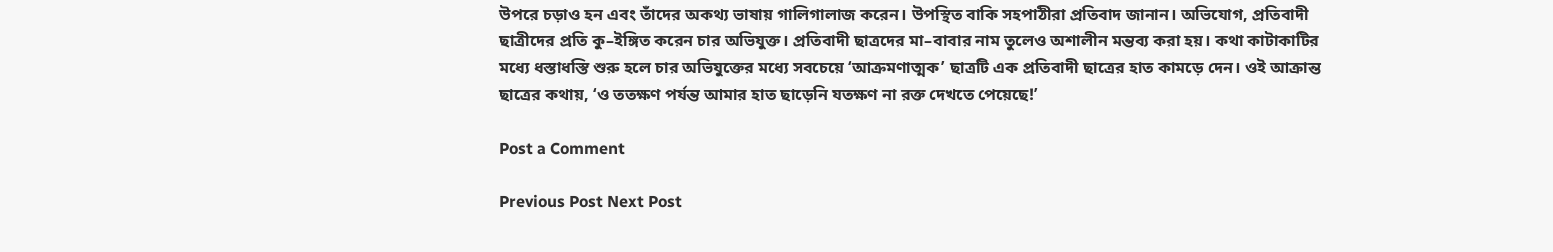উপরে চড়াও হন এবং তাঁদের অকথ্য ভাষায় গালিগালাজ করেন। উপস্থিত বাকি সহপাঠীরা প্রতিবাদ জানান। অভিযোগ, প্রতিবাদী ছাত্রীদের প্রতি কু–ইঙ্গিত করেন চার অভিযুক্ত। প্রতিবাদী ছাত্রদের মা–বাবার নাম তুলেও অশালীন মন্তব্য করা হয়। কথা কাটাকাটির মধ্যে ধস্তাধস্তি শুরু হলে চার অভিযুক্তের মধ্যে সবচেয়ে ‘আক্রমণাত্মক’ ছাত্রটি এক প্রতিবাদী ছাত্রের হাত কামড়ে দেন। ওই আক্রান্ত ছাত্রের কথায়, ‘ও ততক্ষণ পর্যন্ত আমার হাত ছাড়েনি যতক্ষণ না রক্ত দেখতে পেয়েছে!’

Post a Comment

Previous Post Next Post